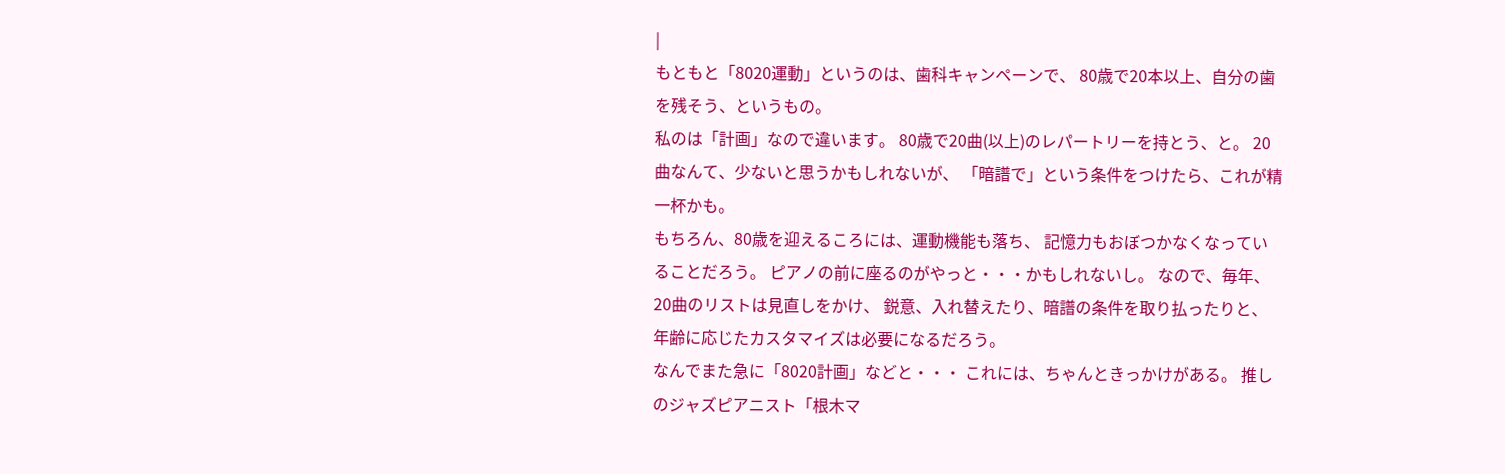|
もともと「8020運動」というのは、歯科キャンペーンで、 80歳で20本以上、自分の歯を残そう、というもの。
私のは「計画」なので違います。 80歳で20曲(以上)のレパートリーを持とう、と。 20曲なんて、少ないと思うかもしれないが、 「暗譜で」という条件をつけたら、これが精一杯かも。
もちろん、80歳を迎えるころには、運動機能も落ち、 記憶力もおぼつかなくなっていることだろう。 ピアノの前に座るのがやっと・・・かもしれないし。 なので、毎年、20曲のリストは見直しをかけ、 鋭意、入れ替えたり、暗譜の条件を取り払ったりと、 年齢に応じたカスタマイズは必要になるだろう。
なんでまた急に「8020計画」などと・・・ これには、ちゃんときっかけがある。 推しのジャズピアニスト「根木マ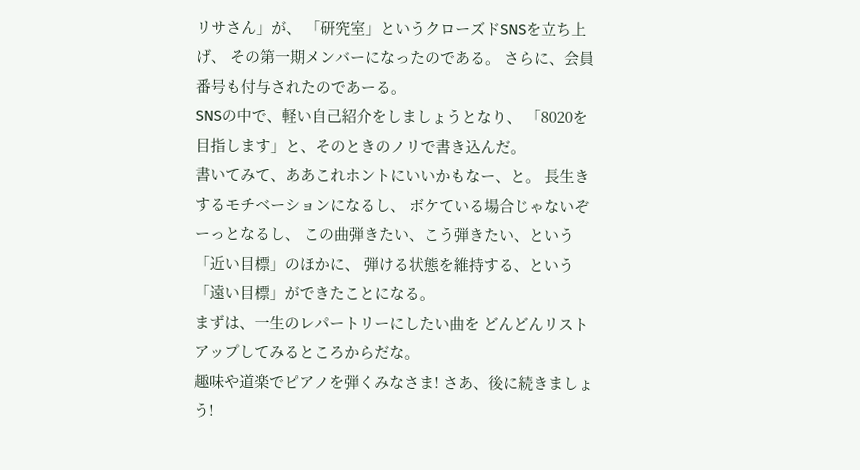リサさん」が、 「研究室」というクローズドSNSを立ち上げ、 その第一期メンバーになったのである。 さらに、会員番号も付与されたのであーる。
SNSの中で、軽い自己紹介をしましょうとなり、 「8020を目指します」と、そのときのノリで書き込んだ。
書いてみて、ああこれホントにいいかもなー、と。 長生きするモチベーションになるし、 ボケている場合じゃないぞーっとなるし、 この曲弾きたい、こう弾きたい、という「近い目標」のほかに、 弾ける状態を維持する、という「遠い目標」ができたことになる。
まずは、一生のレパートリーにしたい曲を どんどんリストアップしてみるところからだな。
趣味や道楽でピアノを弾くみなさま! さあ、後に続きましょう!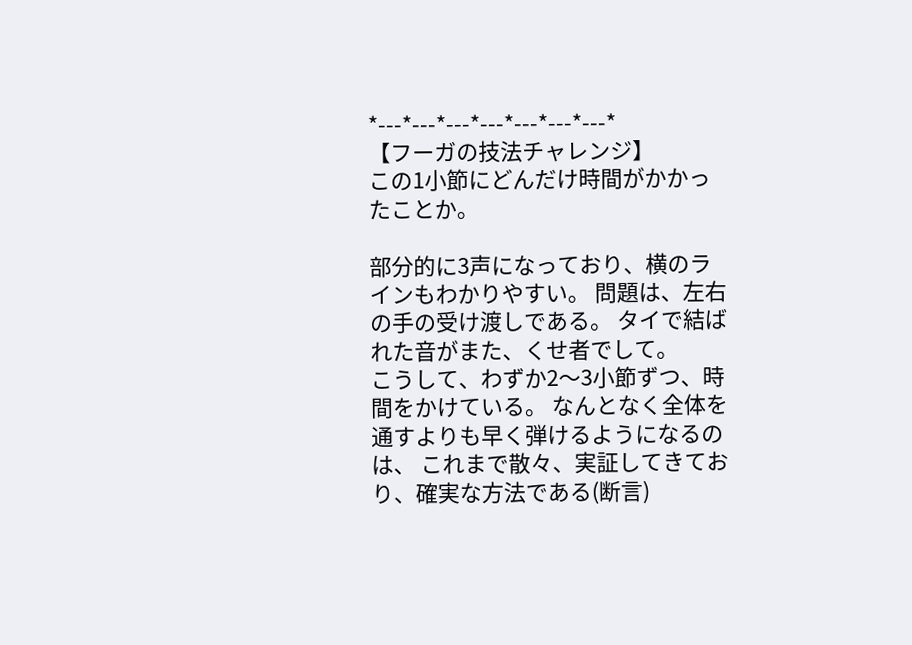*---*---*---*---*---*---*---*
【フーガの技法チャレンジ】
この1小節にどんだけ時間がかかったことか。

部分的に3声になっており、横のラインもわかりやすい。 問題は、左右の手の受け渡しである。 タイで結ばれた音がまた、くせ者でして。
こうして、わずか2〜3小節ずつ、時間をかけている。 なんとなく全体を通すよりも早く弾けるようになるのは、 これまで散々、実証してきており、確実な方法である(断言)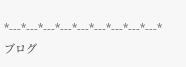*---*---*---*---*---*---*---*---*---*
ブログ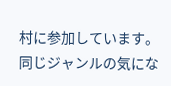村に参加しています。 同じジャンルの気にな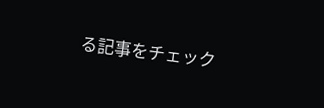る記事をチェック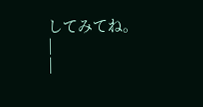してみてね。
|
|